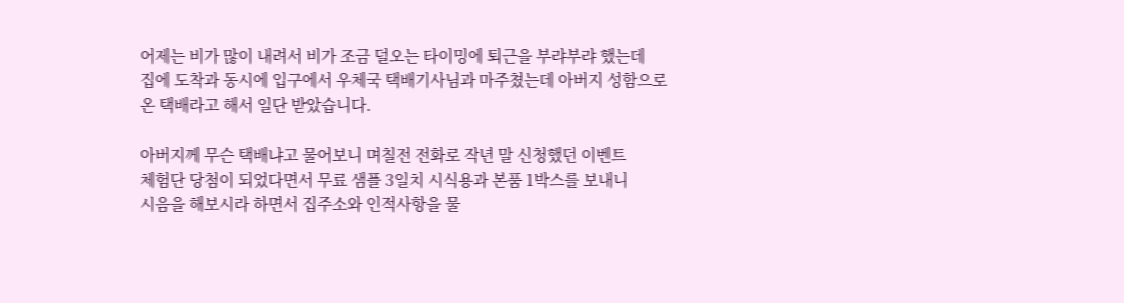어제는 비가 많이 내려서 비가 조금 덜오는 타이밍에 퇴근을 부랴부랴 했는데
집에 도착과 동시에 입구에서 우체국 택배기사님과 마주쳤는데 아버지 성함으로
온 택배라고 해서 일단 받았습니다.

아버지께 무슨 택배냐고 물어보니 며칠전 전화로 작년 말 신청했던 이벤트
체험단 당첨이 되었다면서 무료 샘플 3일치 시식용과 본품 1박스를 보내니
시음을 해보시라 하면서 집주소와 인적사항을 물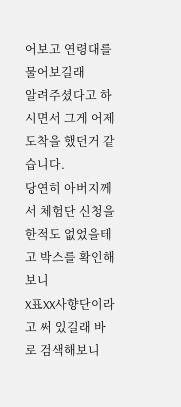어보고 연령대를 물어보길래
알려주셨다고 하시면서 그게 어제 도착을 했던거 같습니다.
당연히 아버지께서 체험단 신청을 한적도 없었을테고 박스를 확인해 보니
X표XX사향단이라고 써 있길래 바로 검색해보니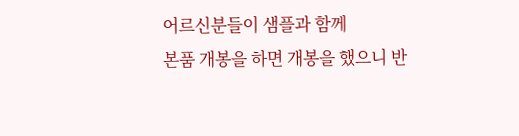어르신분들이 샘플과 함께
본품 개봉을 하면 개봉을 했으니 반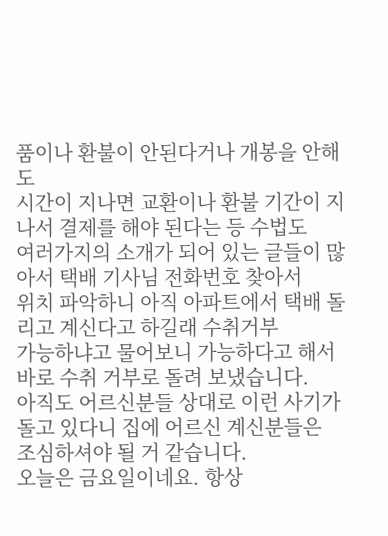품이나 환불이 안된다거나 개봉을 안해도
시간이 지나면 교환이나 환불 기간이 지나서 결제를 해야 된다는 등 수법도
여러가지의 소개가 되어 있는 글들이 많아서 택배 기사님 전화번호 찾아서
위치 파악하니 아직 아파트에서 택배 돌리고 계신다고 하길래 수취거부
가능하냐고 물어보니 가능하다고 해서 바로 수취 거부로 돌려 보냈습니다.
아직도 어르신분들 상대로 이런 사기가 돌고 있다니 집에 어르신 계신분들은
조심하셔야 될 거 같습니다.
오늘은 금요일이네요. 항상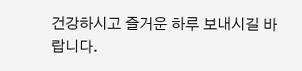건강하시고 즐거운 하루 보내시길 바랍니다.